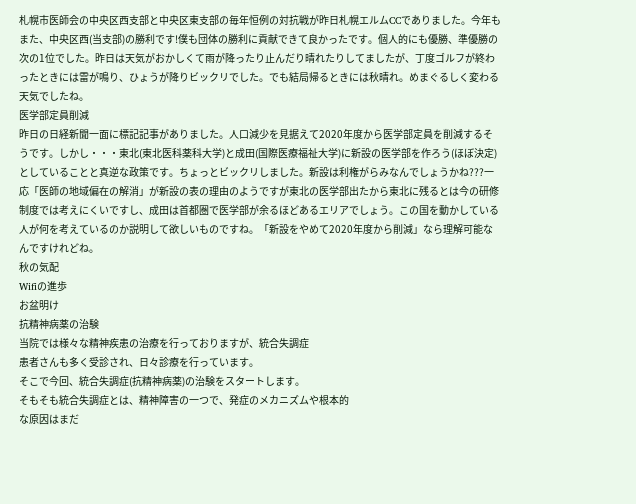札幌市医師会の中央区西支部と中央区東支部の毎年恒例の対抗戦が昨日札幌エルムCCでありました。今年もまた、中央区西(当支部)の勝利です!僕も団体の勝利に貢献できて良かったです。個人的にも優勝、準優勝の次の1位でした。昨日は天気がおかしくて雨が降ったり止んだり晴れたりしてましたが、丁度ゴルフが終わったときには雷が鳴り、ひょうが降りビックリでした。でも結局帰るときには秋晴れ。めまぐるしく変わる天気でしたね。
医学部定員削減
昨日の日経新聞一面に標記記事がありました。人口減少を見据えて2020年度から医学部定員を削減するそうです。しかし・・・東北(東北医科薬科大学)と成田(国際医療福祉大学)に新設の医学部を作ろう(ほぼ決定)としていることと真逆な政策です。ちょっとビックリしました。新設は利権がらみなんでしょうかね???一応「医師の地域偏在の解消」が新設の表の理由のようですが東北の医学部出たから東北に残るとは今の研修制度では考えにくいですし、成田は首都圏で医学部が余るほどあるエリアでしょう。この国を動かしている人が何を考えているのか説明して欲しいものですね。「新設をやめて2020年度から削減」なら理解可能なんですけれどね。
秋の気配
Wifiの進歩
お盆明け
抗精神病薬の治験
当院では様々な精神疾患の治療を行っておりますが、統合失調症
患者さんも多く受診され、日々診療を行っています。
そこで今回、統合失調症(抗精神病薬)の治験をスタートします。
そもそも統合失調症とは、精神障害の一つで、発症のメカニズムや根本的
な原因はまだ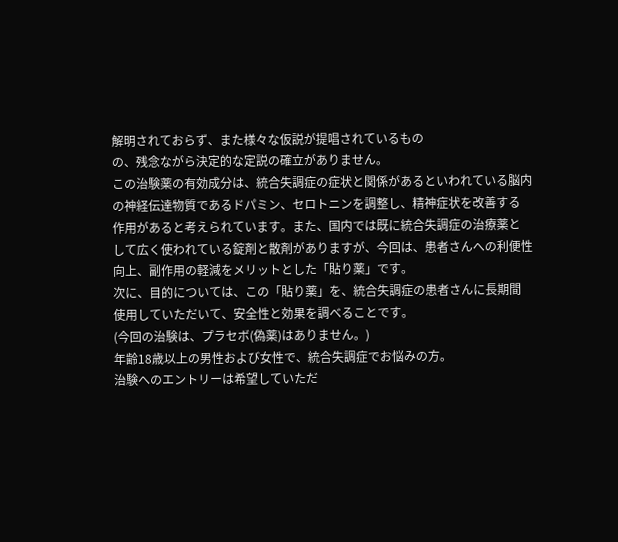解明されておらず、また様々な仮説が提唱されているもの
の、残念ながら決定的な定説の確立がありません。
この治験薬の有効成分は、統合失調症の症状と関係があるといわれている脳内
の神経伝達物質であるドパミン、セロトニンを調整し、精神症状を改善する
作用があると考えられています。また、国内では既に統合失調症の治療薬と
して広く使われている錠剤と散剤がありますが、今回は、患者さんへの利便性
向上、副作用の軽減をメリットとした「貼り薬」です。
次に、目的については、この「貼り薬」を、統合失調症の患者さんに長期間
使用していただいて、安全性と効果を調べることです。
(今回の治験は、プラセボ(偽薬)はありません。)
年齢18歳以上の男性および女性で、統合失調症でお悩みの方。
治験へのエントリーは希望していただ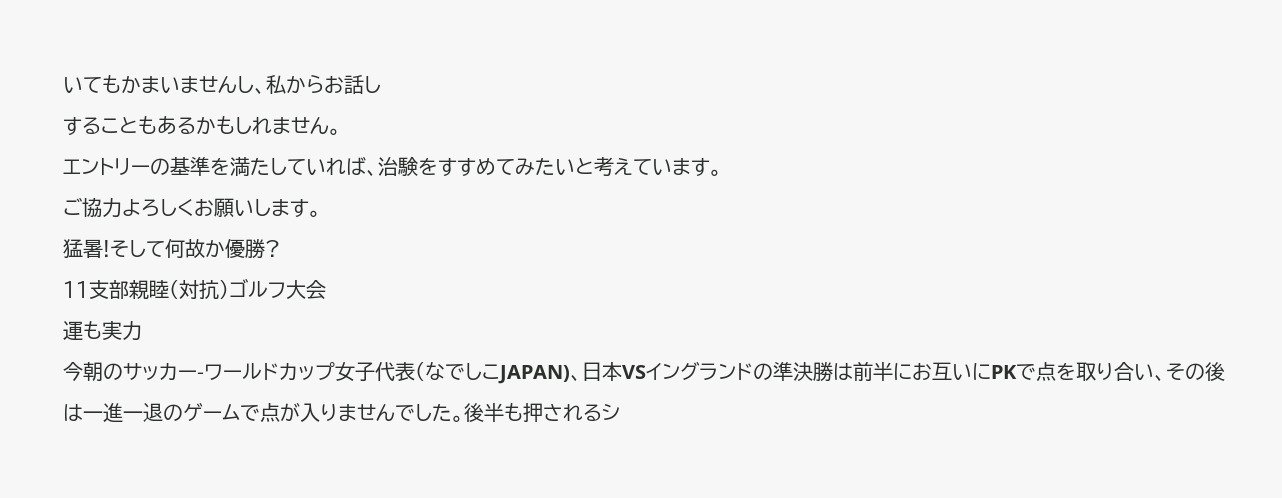いてもかまいませんし、私からお話し
することもあるかもしれません。
エントリーの基準を満たしていれば、治験をすすめてみたいと考えています。
ご協力よろしくお願いします。
猛暑!そして何故か優勝?
11支部親睦(対抗)ゴルフ大会
運も実力
今朝のサッカー-ワールドカップ女子代表(なでしこJAPAN)、日本VSイングランドの準決勝は前半にお互いにPKで点を取り合い、その後は一進一退のゲームで点が入りませんでした。後半も押されるシ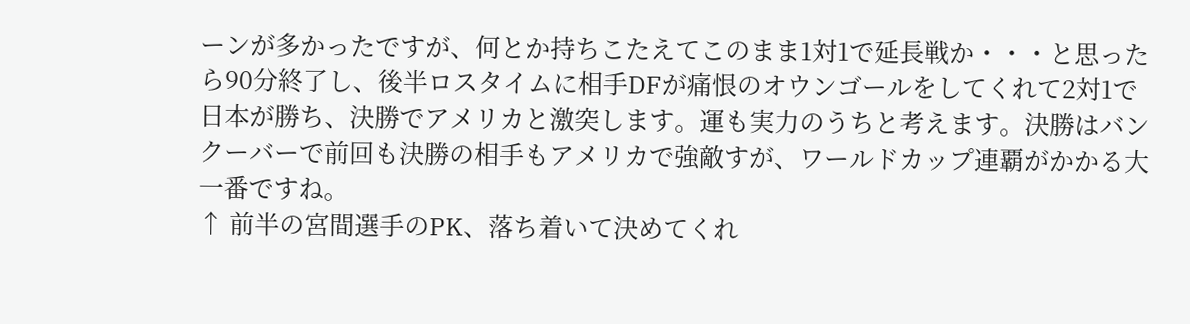ーンが多かったですが、何とか持ちこたえてこのまま1対1で延長戦か・・・と思ったら90分終了し、後半ロスタイムに相手DFが痛恨のオウンゴールをしてくれて2対1で日本が勝ち、決勝でアメリカと激突します。運も実力のうちと考えます。決勝はバンクーバーで前回も決勝の相手もアメリカで強敵すが、ワールドカップ連覇がかかる大一番ですね。
↑ 前半の宮間選手のPK、落ち着いて決めてくれ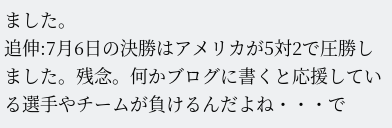ました。
追伸:7月6日の決勝はアメリカが5対2で圧勝しました。残念。何かブログに書くと応援している選手やチームが負けるんだよね・・・で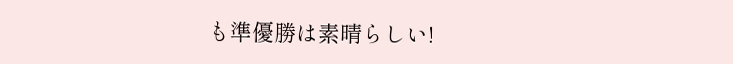も準優勝は素晴らしい!